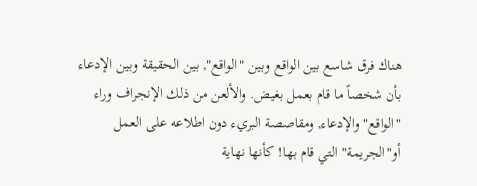هناك فرق شاسع بين الواقع وبين "الواقع", بين الحقيقة وبين الإدعاء بأن شخصاً ما قام بعمل بغيض. والألعن من ذلك الإنجراف وراء "الواقع" والإدعاء, ومقاصصة البريء دون اطلاعه على العمل أو"الجريمة" التي قام بها! كأنها نهاية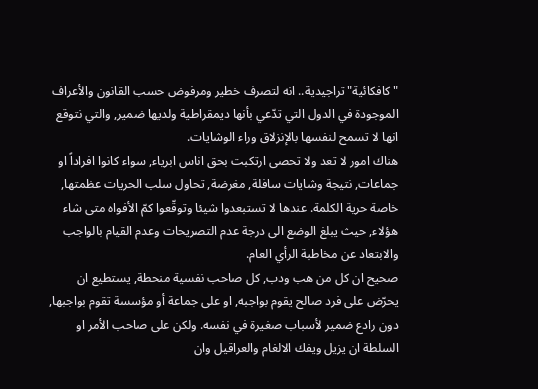"كافكائية" تراجيدية.. انه لتصرف خطير ومرفوض حسب القانون والأعراف الموجودة في الدول التي تدّعي بأنها ديمقراطية ولديها ضمير, والتي نتوقع انها لا تسمح لنفسها بالإنزلاق وراء الوشايات.
هناك امور لا تعد ولا تحصى ارتكبت بحق اناس ابرياء, سواء كانوا افراداً او جماعات, نتيجة وشايات سافلة, مغرضة, تحاول سلب الحريات عظمتها, خاصة حرية الكلمة. عندها لا تستبعدوا شيئا وتوقّعوا كمّ الأفواه متى شاء هؤلاء, حيث يبلغ الوضع الى درجة عدم التصريحات وعدم القيام بالواجب والابتعاد عن مخاطبة الرأي العام.
صحيح ان كل من هب ودب, كل صاحب نفسية منحطة, يستطيع ان يحرّض على فرد صالح يقوم بواجبه, او على جماعة أو مؤسسة تقوم بواجبها, دون رادع ضمير لأسباب صغيرة في نفسه. ولكن على صاحب الأمر او السلطة ان يزيل ويفك الالغام والعراقيل وان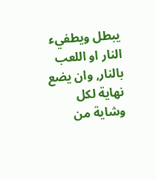يبطل ويطفيء النار او اللعب بالنار, وان يضع نهاية لكل وشاية من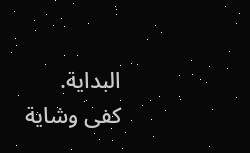البداية.
كفى وشاية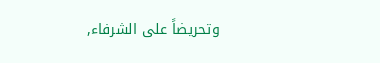وتحريضاً على الشرفاء,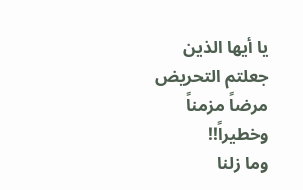يا أيها الذين جعلتم التحريض مرضاً مزمناً وخطيراً!!
وما زلنا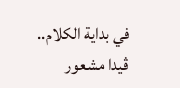في بداية الكلام..
ڤيدا مشعور